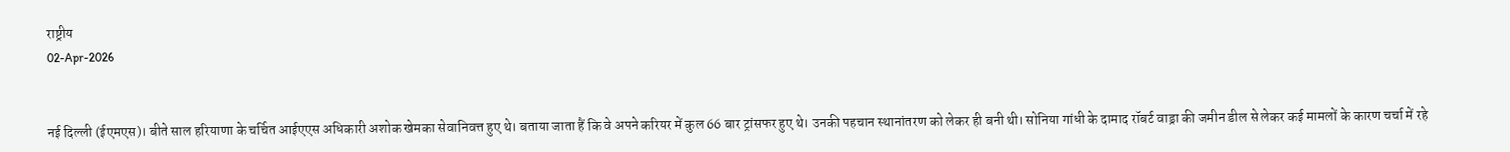राष्ट्रीय
02-Apr-2026


नई दिल्ली (ईएमएस)। बीते साल हरियाणा के चर्चित आईएएस अधिकारी अशोक खेमका सेवानिवत्त हुए थे। बताया जाता हैं कि वे अपने करियर में कुल 66 बार ट्रांसफर हुए थे। उनकी पहचान स्थानांतरण को लेकर ही बनी थी। सोनिया गांधी के दामाद रॉबर्ट वाड्रा की जमीन डील से लेकर कई मामलों के कारण चर्चा में रहे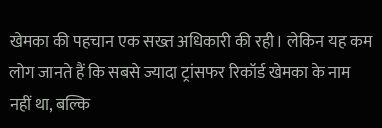खेमका की पहचान एक सख्त अधिकारी की रही। लेकिन यह कम लोग जानते हैं कि सबसे ज्यादा ट्रांसफर रिकॉर्ड खेमका के नाम नहीं था, बल्कि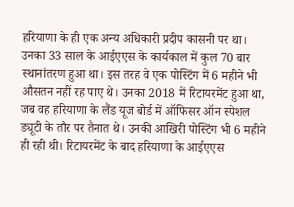हरियाणा के ही एक अन्य अधिकारी प्रदीप कासनी पर था। उनका 33 साल के आईएएस के कार्यकाल में कुल 70 बार स्थानांतरण हुआ था। इस तरह वे एक पोस्टिंग में 6 महीने भी औसतन नहीं रह पाए थे। उनका 2018 में रिटायरमेंट हुआ था, जब वह हरियाणा के लैंड यूज बोर्ड में ऑफिसर ऑन स्पेशल ड्यूटी के तौर पर तैनात थे। उनकी आखिरी पोस्टिंग भी 6 महीने ही रही थी। रिटायरमेंट के बाद हरियाणा के आईएएस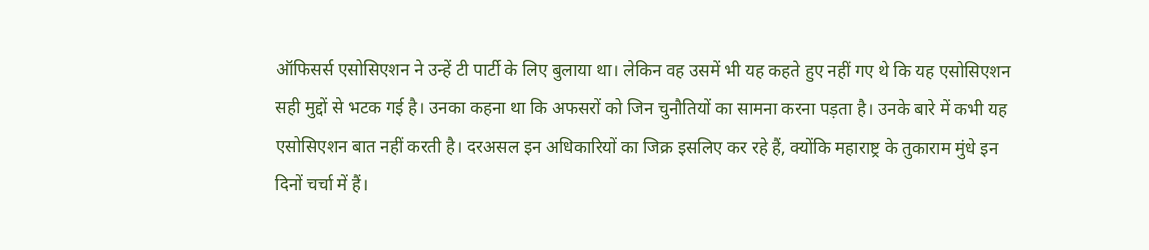ऑफिसर्स एसोसिएशन ने उन्हें टी पार्टी के लिए बुलाया था। लेकिन वह उसमें भी यह कहते हुए नहीं गए थे कि यह एसोसिएशन सही मुद्दों से भटक गई है। उनका कहना था कि अफसरों को जिन चुनौतियों का सामना करना पड़ता है। उनके बारे में कभी यह एसोसिएशन बात नहीं करती है। दरअसल इन अधिकारियों का जिक्र इसलिए कर रहे हैं, क्योंकि महाराष्ट्र के तुकाराम मुंधे इन दिनों चर्चा में हैं।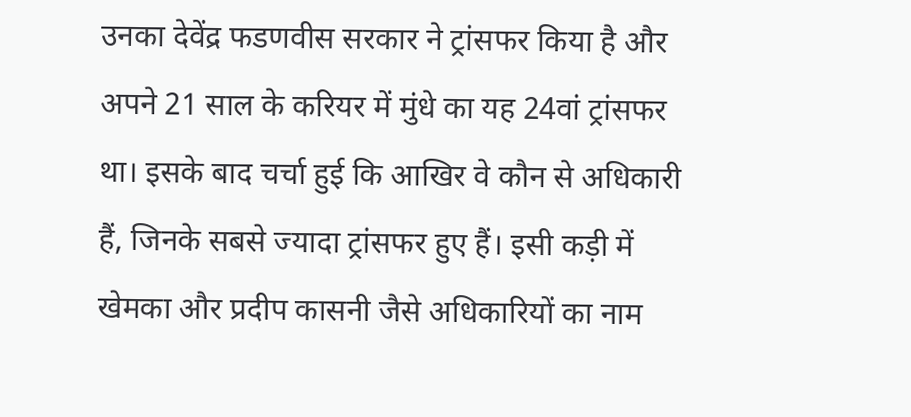उनका देवेंद्र फडणवीस सरकार ने ट्रांसफर किया है और अपने 21 साल के करियर में मुंधे का यह 24वां ट्रांसफर था। इसके बाद चर्चा हुई कि आखिर वे कौन से अधिकारी हैं, जिनके सबसे ज्यादा ट्रांसफर हुए हैं। इसी कड़ी में खेमका और प्रदीप कासनी जैसे अधिकारियों का नाम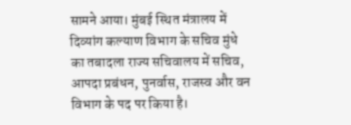सामने आया। मुंबई स्थित मंत्रालय में दिव्यांग कल्याण विभाग के सचिव मुंधे का तबादला राज्य सचिवालय में सचिव, आपदा प्रबंधन, पुनर्वास, राजस्व और वन विभाग के पद पर किया है।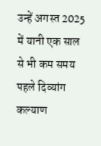उन्हें अगस्त 2025 में यानी एक साल से भी कम समय पहले दिव्यांग कल्याण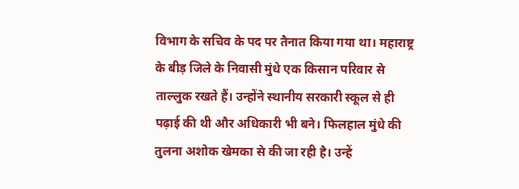विभाग के सचिव के पद पर तैनात किया गया था। महाराष्ट्र के बीड़ जिले के निवासी मुंधे एक किसान परिवार से ताल्लुक रखते हैं। उन्होंने स्थानीय सरकारी स्कूल से ही पढ़ाई की थी और अधिकारी भी बने। फिलहाल मुंधे की तुलना अशोक खेमका से की जा रही है। उन्हें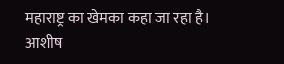महाराष्ट्र का खेमका कहा जा रहा है। आशीष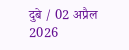दुबे / 02 अप्रैल 2026